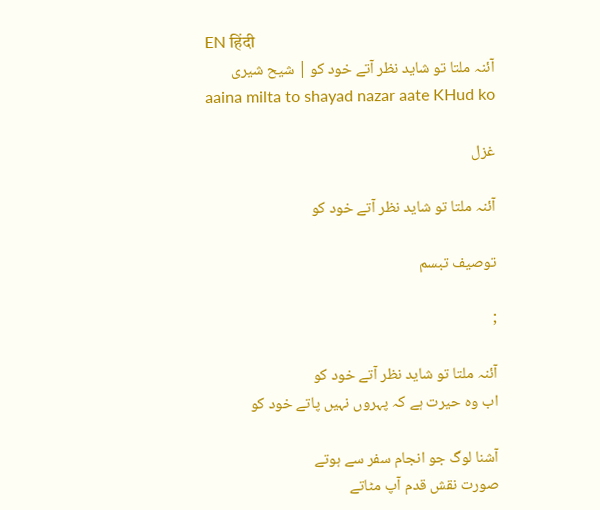EN हिंदी
آئنہ ملتا تو شاید نظر آتے خود کو | شیح شیری
aaina milta to shayad nazar aate KHud ko

غزل

آئنہ ملتا تو شاید نظر آتے خود کو

توصیف تبسم

;

آئنہ ملتا تو شاید نظر آتے خود کو
اب وہ حیرت ہے کہ پہروں نہیں پاتے خود کو

آشنا لوگ جو انجام سفر سے ہوتے
صورت نقش قدم آپ مٹاتے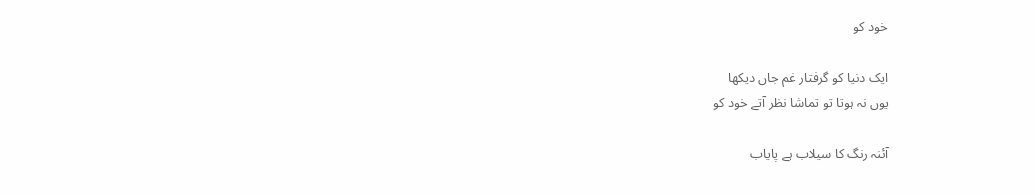خود کو

ایک دنیا کو گرفتار غم جاں دیکھا
یوں نہ ہوتا تو تماشا نظر آتے خود کو

آئنہ رنگ کا سیلاب ہے پایاب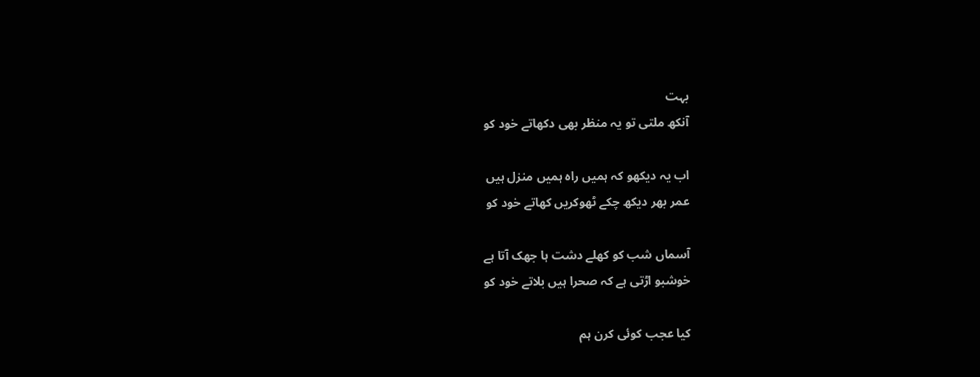بہت
آنکھ ملتی تو یہ منظر بھی دکھاتے خود کو

اب یہ دیکھو کہ ہمیں راہ ہمیں منزل ہیں
عمر بھر دیکھ چکے ٹھوکریں کھاتے خود کو

آسماں شب کو کھلے دشت ہا جھک آتا ہے
خوشبو اڑتی ہے کہ صحرا ہیں بلاتے خود کو

کیا عجب کوئی کرن ہم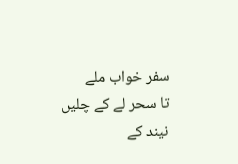سفر خواب ملے
تا سحر لے کے چلیں نیند کے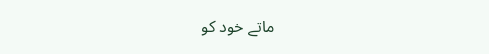ماتے خود کو